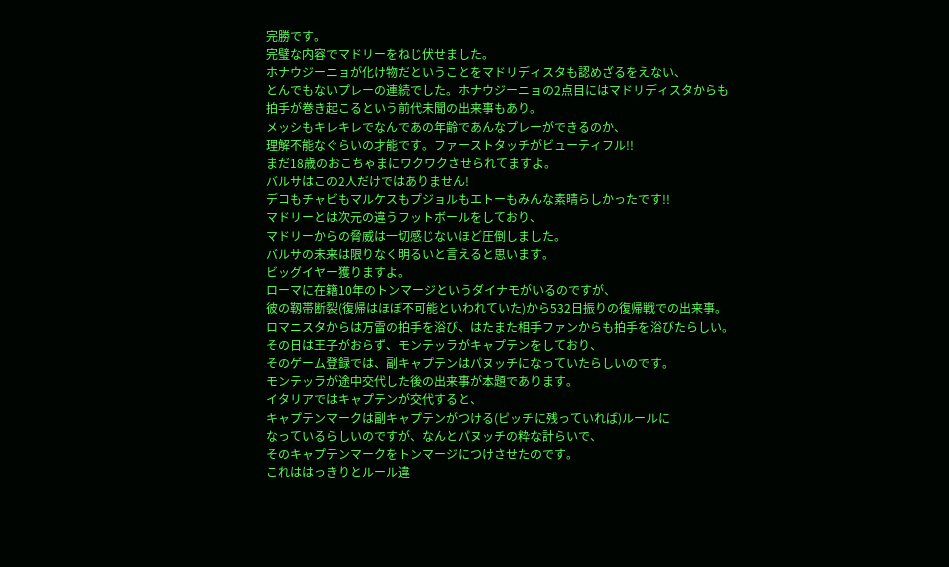完勝です。
完璧な内容でマドリーをねじ伏せました。
ホナウジーニョが化け物だということをマドリディスタも認めざるをえない、
とんでもないプレーの連続でした。ホナウジーニョの2点目にはマドリディスタからも
拍手が巻き起こるという前代未聞の出来事もあり。
メッシもキレキレでなんであの年齢であんなプレーができるのか、
理解不能なぐらいの才能です。ファーストタッチがビューティフル!!
まだ18歳のおこちゃまにワクワクさせられてますよ。
バルサはこの2人だけではありません!
デコもチャビもマルケスもプジョルもエトーもみんな素晴らしかったです!!
マドリーとは次元の違うフットボールをしており、
マドリーからの脅威は一切感じないほど圧倒しました。
バルサの未来は限りなく明るいと言えると思います。
ビッグイヤー獲りますよ。
ローマに在籍10年のトンマージというダイナモがいるのですが、
彼の靱帯断裂(復帰はほぼ不可能といわれていた)から532日振りの復帰戦での出来事。
ロマニスタからは万雷の拍手を浴び、はたまた相手ファンからも拍手を浴びたらしい。
その日は王子がおらず、モンテッラがキャプテンをしており、
そのゲーム登録では、副キャプテンはパヌッチになっていたらしいのです。
モンテッラが途中交代した後の出来事が本題であります。
イタリアではキャプテンが交代すると、
キャプテンマークは副キャプテンがつける(ピッチに残っていれば)ルールに
なっているらしいのですが、なんとパヌッチの粋な計らいで、
そのキャプテンマークをトンマージにつけさせたのです。
これははっきりとルール違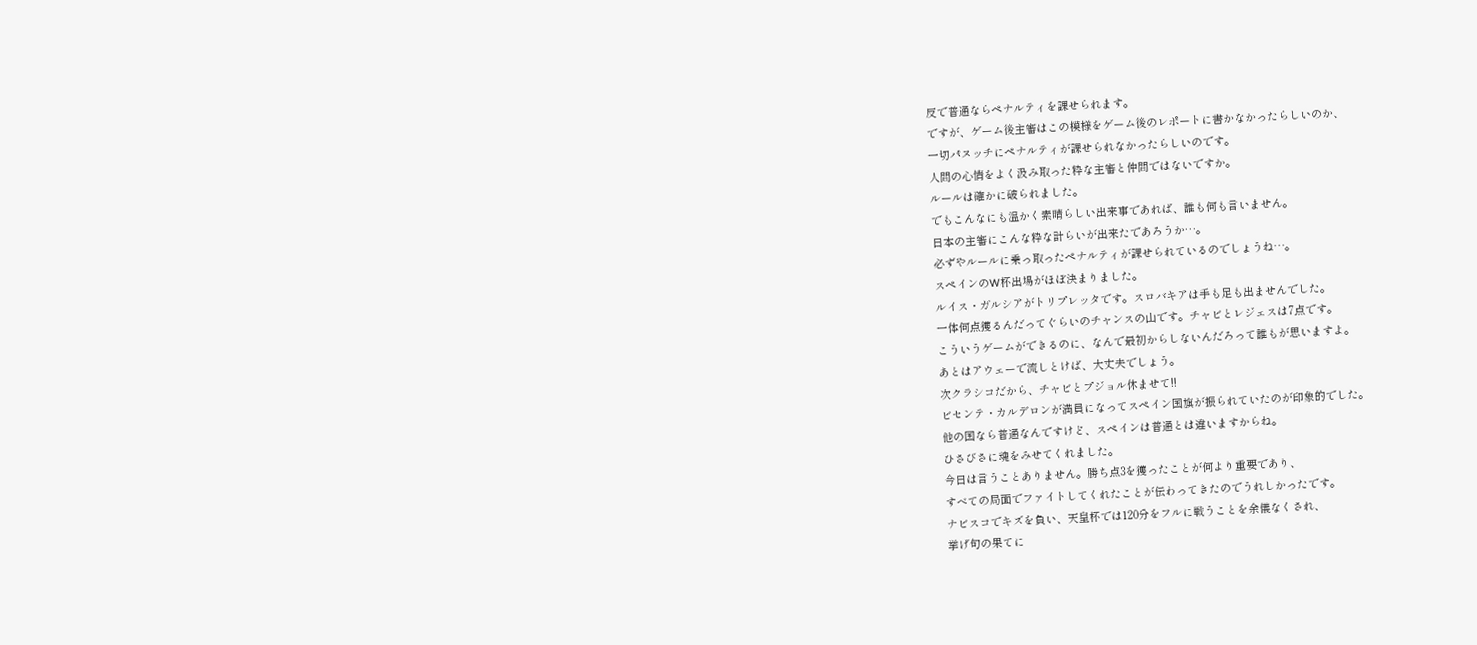反で普通ならペナルティを課せられます。
ですが、ゲーム後主審はこの模様をゲーム後のレポートに書かなかったらしいのか、
一切パヌッチにペナルティが課せられなかったらしいのです。
人間の心情をよく汲み取った粋な主審と仲間ではないですか。
ルールは確かに破られました。
でもこんなにも温かく素晴らしい出来事であれば、誰も何も言いません。
日本の主審にこんな粋な計らいが出来たであろうか…。
必ずやルールに乗っ取ったペナルティが課せられているのでしょうね…。
スペインのW杯出場がほぼ決まりました。
ルイス・ガルシアがトリプレッタです。スロバキアは手も足も出ませんでした。
一体何点獲るんだってぐらいのチャンスの山です。チャビとレジェスは7点です。
こういうゲームができるのに、なんで最初からしないんだろって誰もが思いますよ。
あとはアウェーで流しとけば、大丈夫でしょう。
次クラシコだから、チャビとプジョル休ませて!!
ビセンテ・カルデロンが満員になってスペイン国旗が振られていたのが印象的でした。
他の国なら普通なんですけど、スペインは普通とは違いますからね。
ひさびさに魂をみせてくれました。
今日は言うことありません。勝ち点3を獲ったことが何より重要であり、
すべての局面でファイトしてくれたことが伝わってきたのでうれしかったです。
ナビスコでキズを負い、天皇杯では120分をフルに戦うことを余儀なくされ、
挙げ句の果てに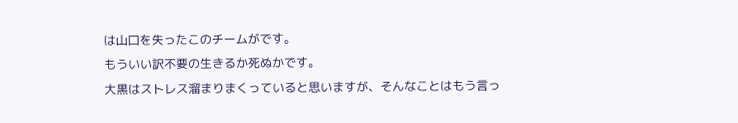は山口を失ったこのチームがです。
もういい訳不要の生きるか死ぬかです。
大黒はストレス溜まりまくっていると思いますが、そんなことはもう言っ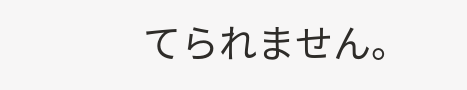てられません。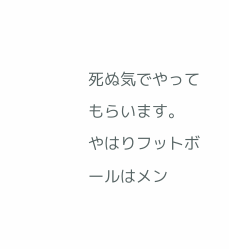死ぬ気でやってもらいます。
やはりフットボールはメン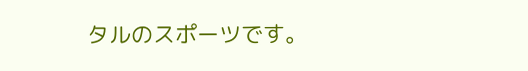タルのスポーツです。